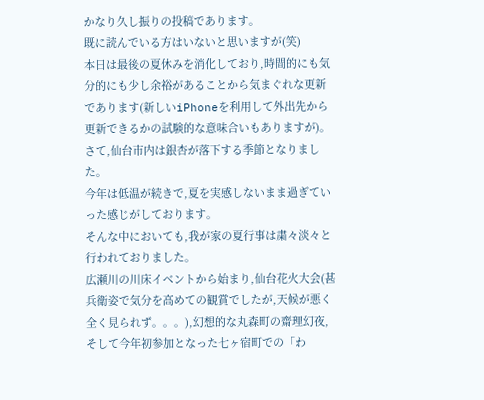かなり久し振りの投稿であります。
既に読んでいる方はいないと思いますが(笑)
本日は最後の夏休みを消化しており,時間的にも気分的にも少し余裕があることから気まぐれな更新であります(新しいiPhoneを利用して外出先から更新できるかの試験的な意味合いもありますが)。
さて,仙台市内は銀杏が落下する季節となりました。
今年は低温が続きで,夏を実感しないまま過ぎていった感じがしております。
そんな中においても,我が家の夏行事は粛々淡々と行われておりました。
広瀬川の川床イベントから始まり,仙台花火大会(甚兵衛姿で気分を高めての観賞でしたが,天候が悪く全く見られず。。。),幻想的な丸森町の齋理幻夜,そして今年初参加となった七ヶ宿町での「わ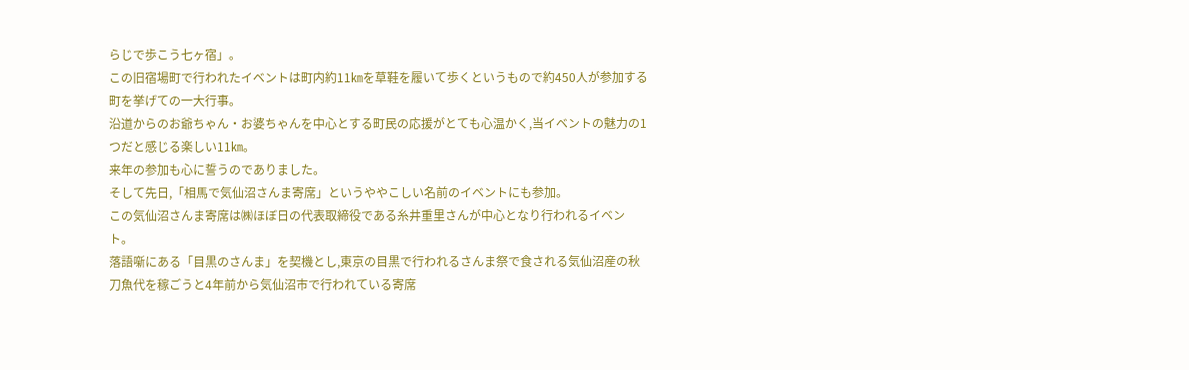らじで歩こう七ヶ宿」。
この旧宿場町で行われたイベントは町内約11㎞を草鞋を履いて歩くというもので約450人が参加する町を挙げての一大行事。
沿道からのお爺ちゃん・お婆ちゃんを中心とする町民の応援がとても心温かく,当イベントの魅力の1つだと感じる楽しい11㎞。
来年の参加も心に誓うのでありました。
そして先日,「相馬で気仙沼さんま寄席」というややこしい名前のイベントにも参加。
この気仙沼さんま寄席は㈱ほぼ日の代表取締役である糸井重里さんが中心となり行われるイベント。
落語噺にある「目黒のさんま」を契機とし,東京の目黒で行われるさんま祭で食される気仙沼産の秋刀魚代を稼ごうと4年前から気仙沼市で行われている寄席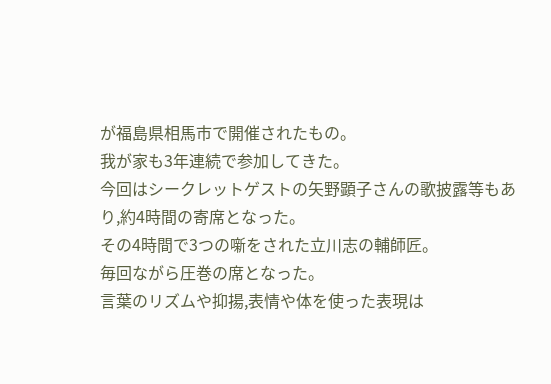が福島県相馬市で開催されたもの。
我が家も3年連続で参加してきた。
今回はシークレットゲストの矢野顕子さんの歌披露等もあり,約4時間の寄席となった。
その4時間で3つの噺をされた立川志の輔師匠。
毎回ながら圧巻の席となった。
言葉のリズムや抑揚,表情や体を使った表現は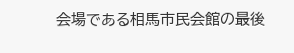会場である相馬市民会館の最後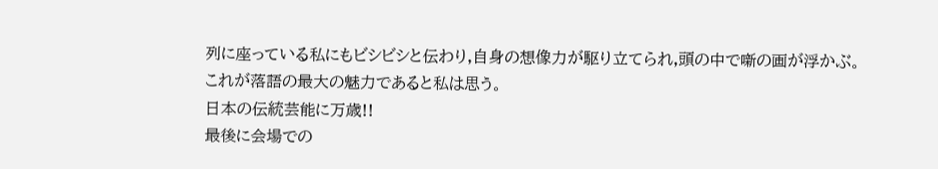列に座っている私にもビシビシと伝わり,自身の想像力が駆り立てられ,頭の中で噺の画が浮かぶ。
これが落語の最大の魅力であると私は思う。
日本の伝統芸能に万歳!!
最後に会場での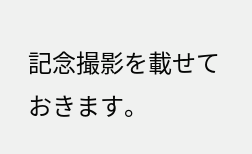記念撮影を載せておきます。